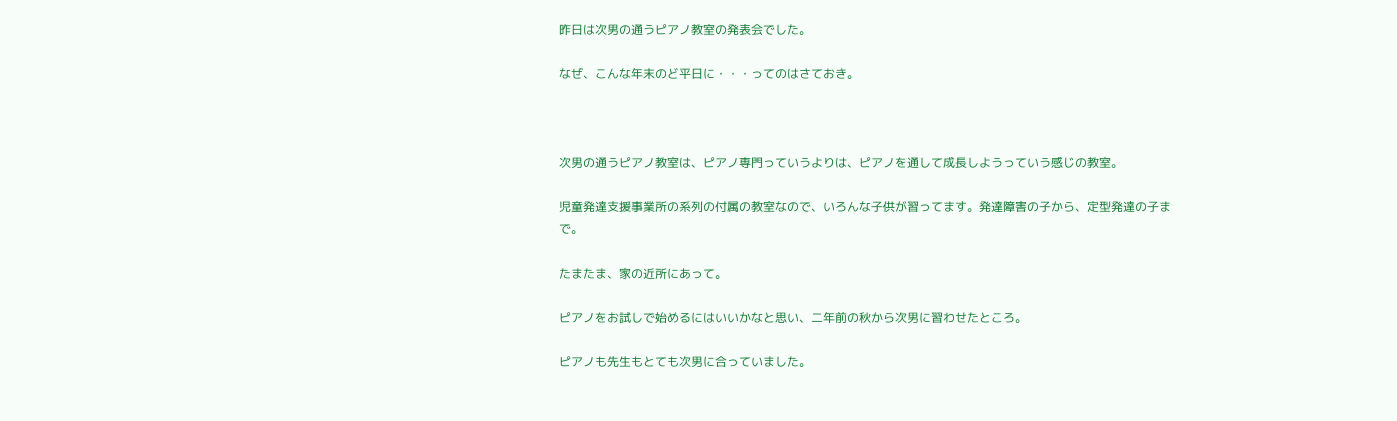昨日は次男の通うピアノ教室の発表会でした。

なぜ、こんな年末のど平日に・・・ってのはさておき。



次男の通うピアノ教室は、ピアノ専門っていうよりは、ピアノを通して成長しようっていう感じの教室。

児童発達支援事業所の系列の付属の教室なので、いろんな子供が習ってます。発達障害の子から、定型発達の子まで。

たまたま、家の近所にあって。

ピアノをお試しで始めるにはいいかなと思い、二年前の秋から次男に習わせたところ。

ピアノも先生もとても次男に合っていました。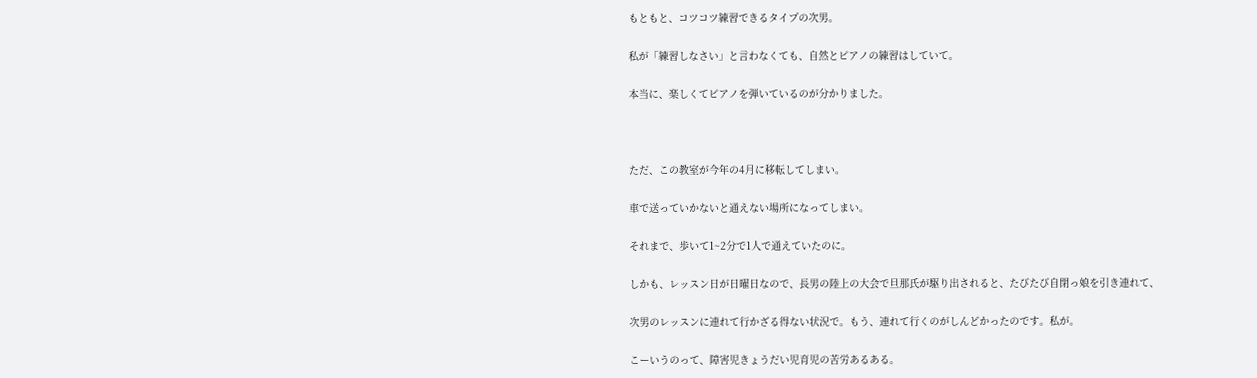もともと、コツコツ練習できるタイプの次男。

私が「練習しなさい」と言わなくても、自然とピアノの練習はしていて。

本当に、楽しくてピアノを弾いているのが分かりました。



ただ、この教室が今年の4月に移転してしまい。

車で送っていかないと通えない場所になってしまい。

それまで、歩いて1~2分で1人で通えていたのに。

しかも、レッスン日が日曜日なので、長男の陸上の大会で旦那氏が駆り出されると、たびたび自閉っ娘を引き連れて、

次男のレッスンに連れて行かざる得ない状況で。もう、連れて行くのがしんどかったのです。私が。

こーいうのって、障害児きょうだい児育児の苦労あるある。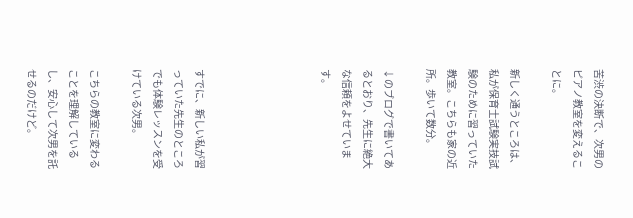苦渋の決断で、次男のピアノ教室を変えることに。

新しく通うところは、私が保育士試験実技試験のために習っていた教室。こちらも家の近所。歩いて数分。

↓のブログで書いてあるとおり、先生に絶大な信頼をよせています。





すでに、新しい私が習っていた先生のところでも体験レッスンを受けている次男。

こちらの教室に変わることを理解しているし、安心して次男を託せるのだけど。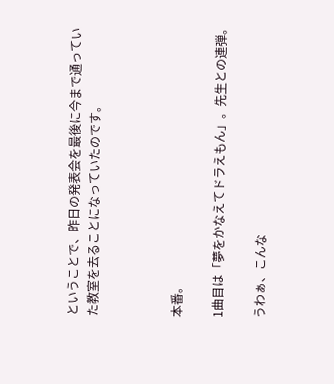ということで、昨日の発表会を最後に今まで通っていた教室を去ることになっていたのです。



本番。

1曲目は「夢をかなえてドラえもん」。先生との連弾。

うわぁ、こんな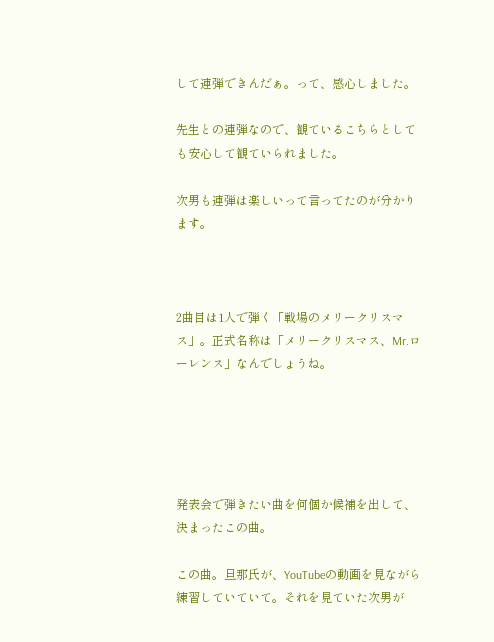して連弾できんだぁ。って、感心しました。

先生との連弾なので、観ているこちらとしても安心して観ていられました。

次男も連弾は楽しいって言ってたのが分かります。



2曲目は1人で弾く「戦場のメリークリスマス」。正式名称は「メリークリスマス、Mr.ローレンス」なんでしょうね。





発表会で弾きたい曲を何個か候補を出して、決まったこの曲。

この曲。旦那氏が、YouTubeの動画を見ながら練習していていて。それを見ていた次男が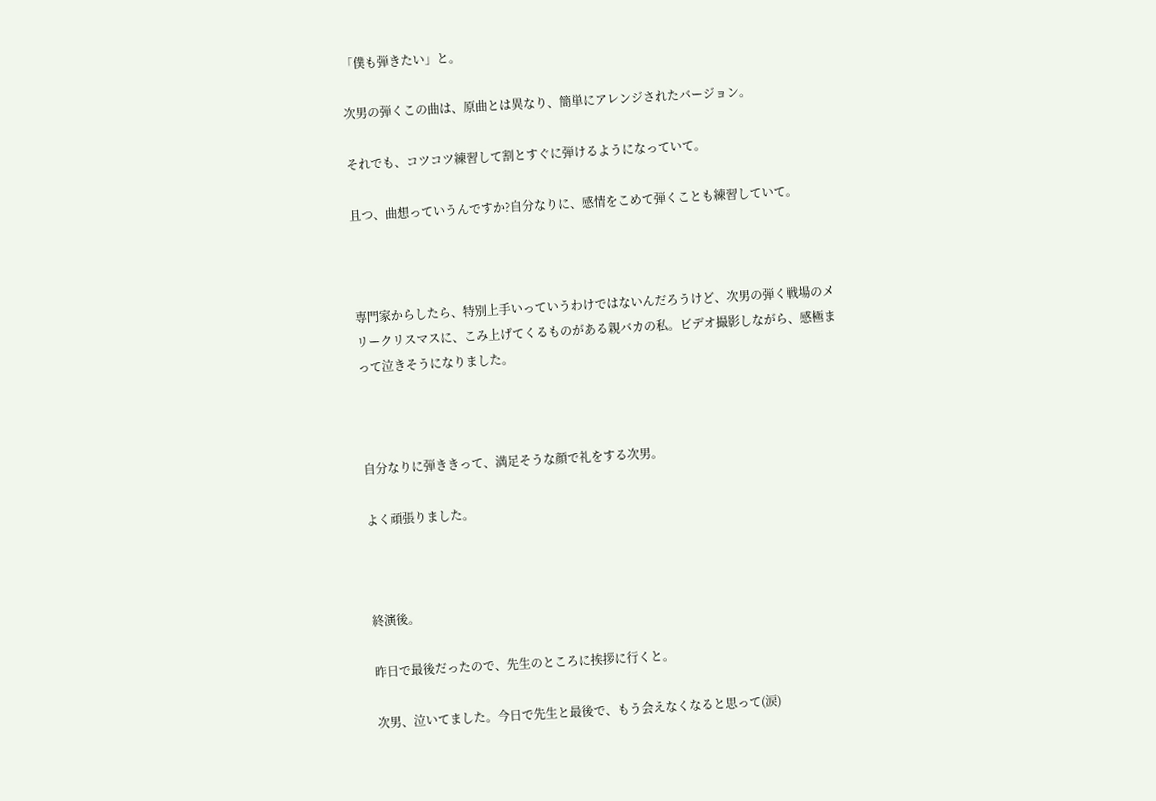「僕も弾きたい」と。

次男の弾くこの曲は、原曲とは異なり、簡単にアレンジされたバージョン。

それでも、コツコツ練習して割とすぐに弾けるようになっていて。

且つ、曲想っていうんですか?自分なりに、感情をこめて弾くことも練習していて。



専門家からしたら、特別上手いっていうわけではないんだろうけど、次男の弾く戦場のメリークリスマスに、こみ上げてくるものがある親バカの私。ビデオ撮影しながら、感極まって泣きそうになりました。



自分なりに弾ききって、満足そうな顔で礼をする次男。

よく頑張りました。



終演後。

昨日で最後だったので、先生のところに挨拶に行くと。

次男、泣いてました。今日で先生と最後で、もう会えなくなると思って(涙)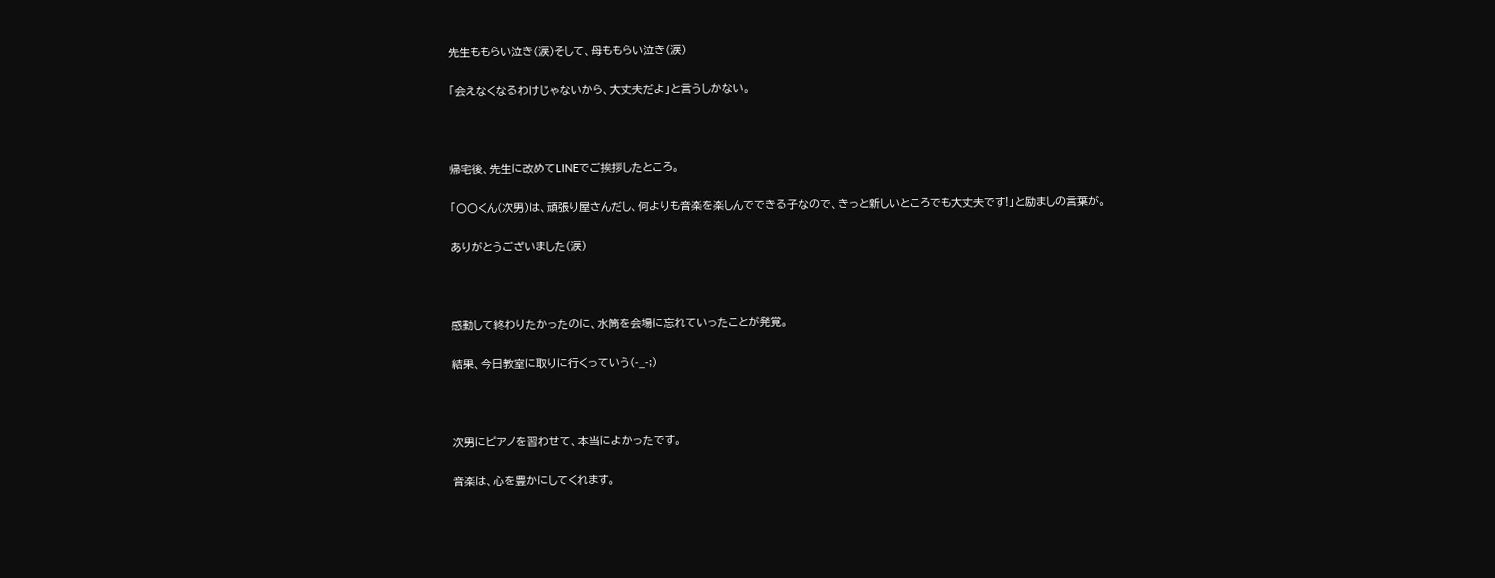先生ももらい泣き(涙)そして、母ももらい泣き(涙)

「会えなくなるわけじゃないから、大丈夫だよ」と言うしかない。



帰宅後、先生に改めてLINEでご挨拶したところ。

「〇〇くん(次男)は、頑張り屋さんだし、何よりも音楽を楽しんでできる子なので、きっと新しいところでも大丈夫です!」と励ましの言葉が。

ありがとうございました(涙)



感動して終わりたかったのに、水筒を会場に忘れていったことが発覚。

結果、今日教室に取りに行くっていう(-_-;)



次男にピアノを習わせて、本当によかったです。

音楽は、心を豊かにしてくれます。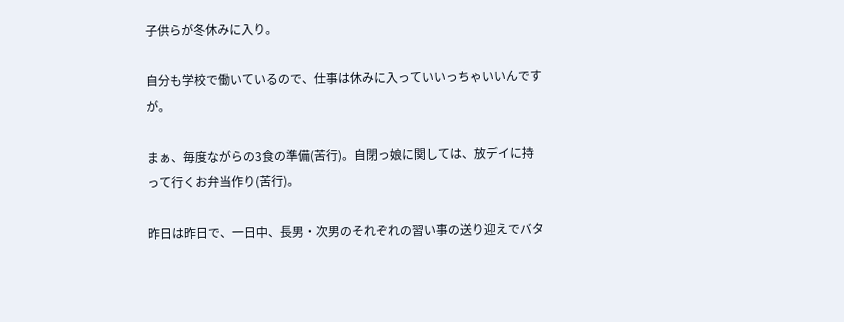子供らが冬休みに入り。

自分も学校で働いているので、仕事は休みに入っていいっちゃいいんですが。

まぁ、毎度ながらの3食の準備(苦行)。自閉っ娘に関しては、放デイに持って行くお弁当作り(苦行)。

昨日は昨日で、一日中、長男・次男のそれぞれの習い事の送り迎えでバタ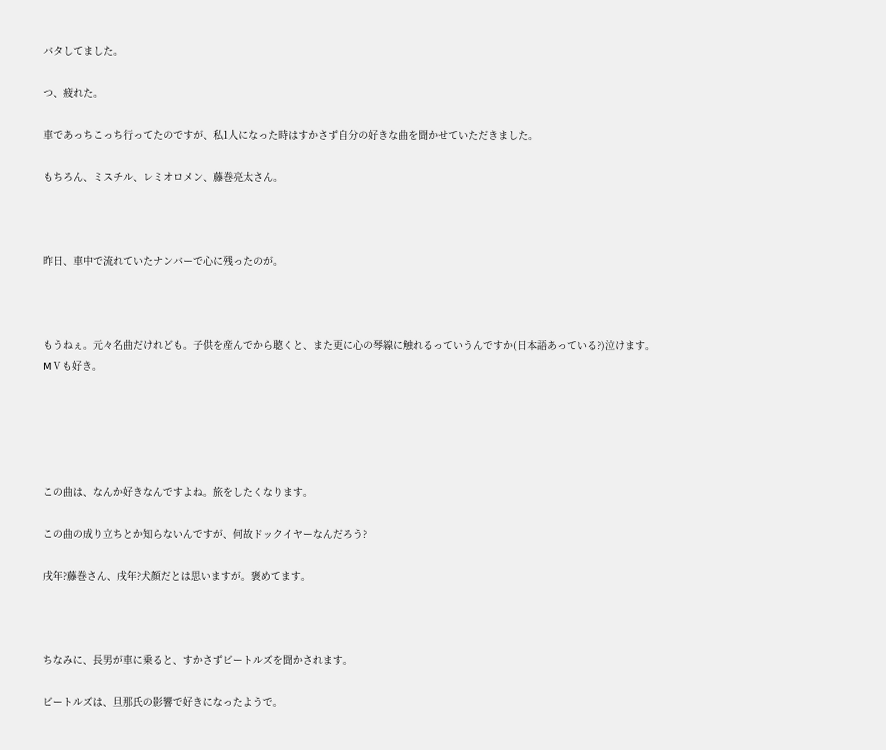バタしてました。

つ、疲れた。

車であっちこっち行ってたのですが、私1人になった時はすかさず自分の好きな曲を聞かせていただきました。

もちろん、ミスチル、レミオロメン、藤巻亮太さん。



昨日、車中で流れていたナンバーで心に残ったのが。



もうねぇ。元々名曲だけれども。子供を産んでから聴くと、また更に心の琴線に触れるっていうんですか(日本語あっている?)泣けます。ⅯⅤも好き。





この曲は、なんか好きなんですよね。旅をしたくなります。

この曲の成り立ちとか知らないんですが、何故ドックイヤーなんだろう?

戌年?藤巻さん、戌年?犬顔だとは思いますが。褒めてます。



ちなみに、長男が車に乗ると、すかさずビートルズを聞かされます。

ビートルズは、旦那氏の影響で好きになったようで。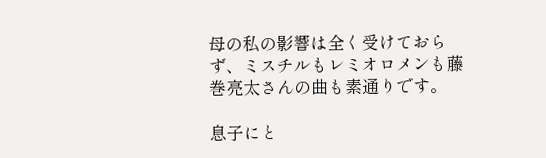母の私の影響は全く受けておらず、ミスチルもレミオロメンも藤巻亮太さんの曲も素通りです。

息子にと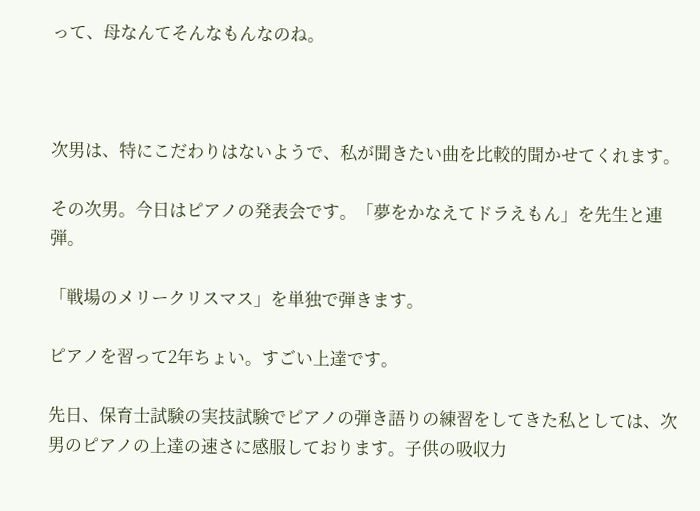って、母なんてそんなもんなのね。



次男は、特にこだわりはないようで、私が聞きたい曲を比較的聞かせてくれます。

その次男。今日はピアノの発表会です。「夢をかなえてドラえもん」を先生と連弾。

「戦場のメリークリスマス」を単独で弾きます。

ピアノを習って2年ちょい。すごい上達です。

先日、保育士試験の実技試験でピアノの弾き語りの練習をしてきた私としては、次男のピアノの上達の速さに感服しております。子供の吸収力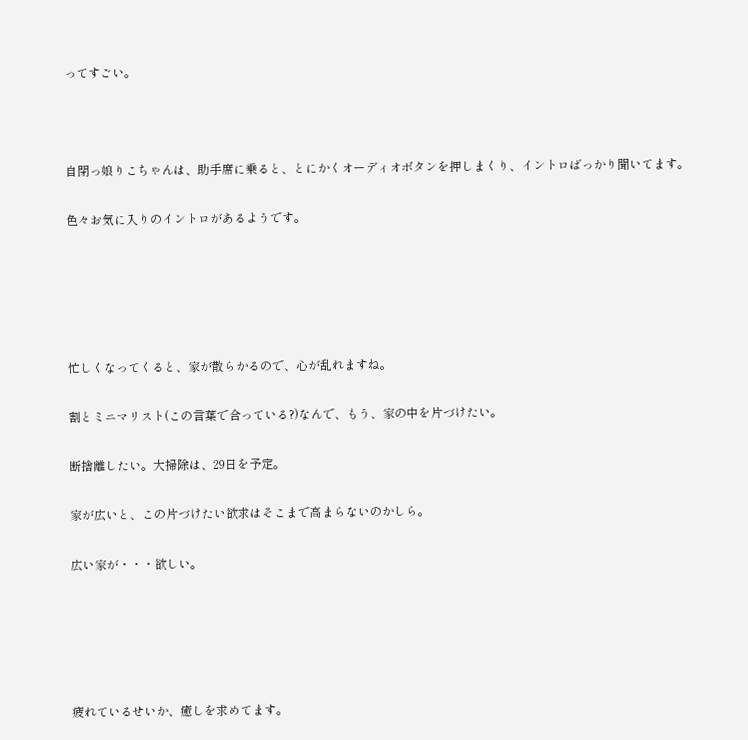ってすごい。



自閉っ娘りこちゃんは、助手席に乗ると、とにかくオーディオボタンを押しまくり、イントロばっかり聞いてます。

色々お気に入りのイントロがあるようです。





忙しくなってくると、家が散らかるので、心が乱れますね。

割とミニマリスト(この言葉で合っている?)なんで、もう、家の中を片づけたい。

断捨離したい。大掃除は、29日を予定。

家が広いと、この片づけたい欲求はそこまで高まらないのかしら。

広い家が・・・欲しい。





疲れているせいか、癒しを求めてます。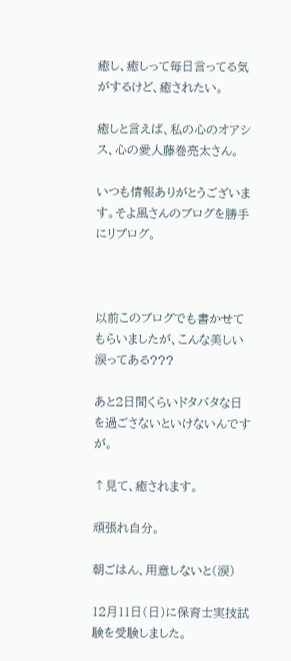癒し、癒しって毎日言ってる気がするけど、癒されたい。

癒しと言えば、私の心のオアシス、心の愛人藤巻亮太さん。

いつも情報ありがとうございます。そよ風さんのブログを勝手にリブログ。



以前このブログでも書かせてもらいましたが、こんな美しい涙ってある???

あと2日間くらいドタバタな日を過ごさないといけないんですが。

↑見て、癒されます。

頑張れ自分。

朝ごはん、用意しないと(涙)

12月11日(日)に保育士実技試験を受験しました。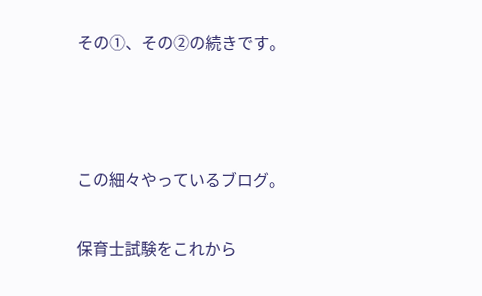その①、その②の続きです。



この細々やっているブログ。

保育士試験をこれから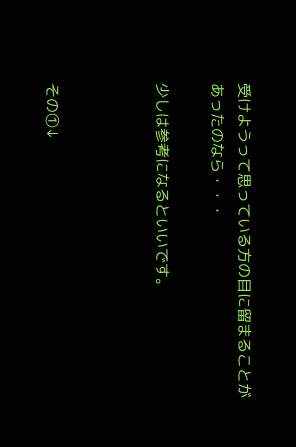受けようって思っている方の目に留まることがあったのなら・・・

少しは参考になるといいです。



その①↓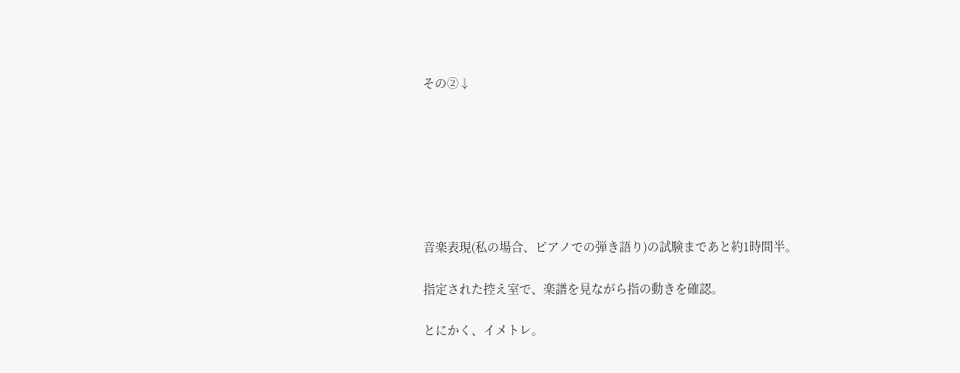その②↓







音楽表現(私の場合、ピアノでの弾き語り)の試験まであと約1時間半。

指定された控え室で、楽譜を見ながら指の動きを確認。

とにかく、イメトレ。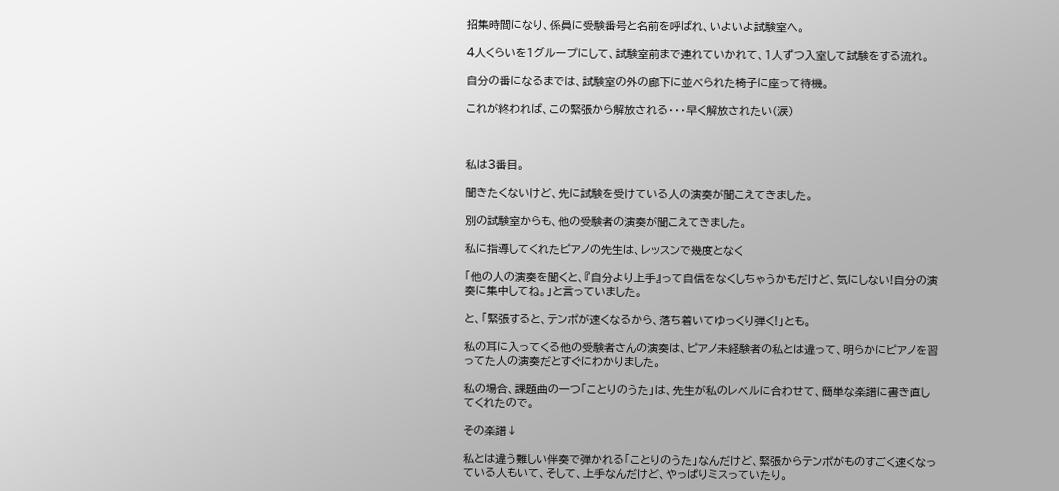招集時間になり、係員に受験番号と名前を呼ばれ、いよいよ試験室へ。

4人くらいを1グループにして、試験室前まで連れていかれて、1人ずつ入室して試験をする流れ。

自分の番になるまでは、試験室の外の廊下に並べられた椅子に座って待機。

これが終われば、この緊張から解放される・・・早く解放されたい(涙)



私は3番目。

聞きたくないけど、先に試験を受けている人の演奏が聞こえてきました。

別の試験室からも、他の受験者の演奏が聞こえてきました。

私に指導してくれたピアノの先生は、レッスンで幾度となく

「他の人の演奏を聞くと、『自分より上手』って自信をなくしちゃうかもだけど、気にしない!自分の演奏に集中してね。」と言っていました。

と、「緊張すると、テンポが速くなるから、落ち着いてゆっくり弾く!」とも。

私の耳に入ってくる他の受験者さんの演奏は、ピアノ未経験者の私とは違って、明らかにピアノを習ってた人の演奏だとすぐにわかりました。

私の場合、課題曲の一つ「ことりのうた」は、先生が私のレベルに合わせて、簡単な楽譜に書き直してくれたので。

その楽譜↓

私とは違う難しい伴奏で弾かれる「ことりのうた」なんだけど、緊張からテンポがものすごく速くなっている人もいて、そして、上手なんだけど、やっぱりミスっていたり。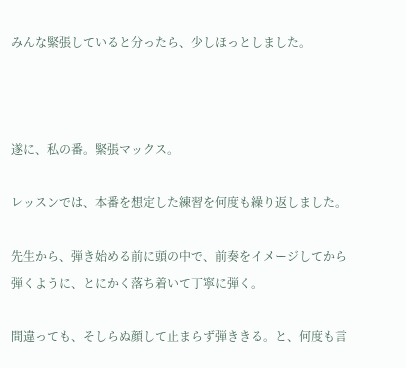みんな緊張していると分ったら、少しほっとしました。



遂に、私の番。緊張マックス。

レッスンでは、本番を想定した練習を何度も繰り返しました。

先生から、弾き始める前に頭の中で、前奏をイメージしてから弾くように、とにかく落ち着いて丁寧に弾く。

間違っても、そしらぬ顔して止まらず弾ききる。と、何度も言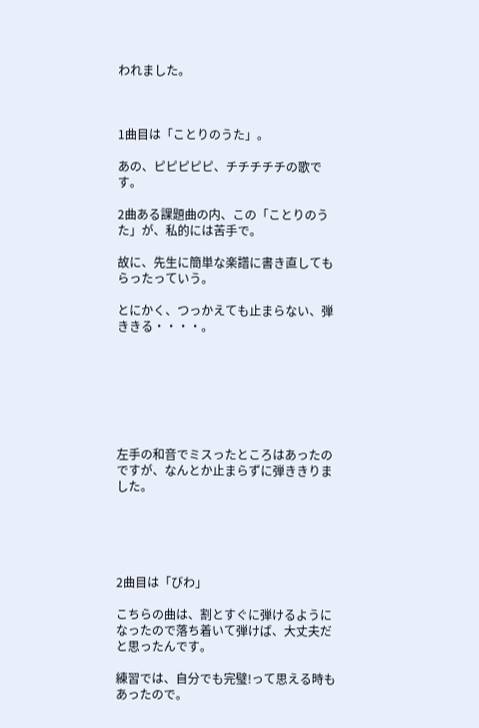われました。



1曲目は「ことりのうた」。

あの、ピピピピピ、チチチチチの歌です。

2曲ある課題曲の内、この「ことりのうた」が、私的には苦手で。

故に、先生に簡単な楽譜に書き直してもらったっていう。

とにかく、つっかえても止まらない、弾ききる・・・・。







左手の和音でミスったところはあったのですが、なんとか止まらずに弾ききりました。





2曲目は「びわ」

こちらの曲は、割とすぐに弾けるようになったので落ち着いて弾けば、大丈夫だと思ったんです。

練習では、自分でも完璧!って思える時もあったので。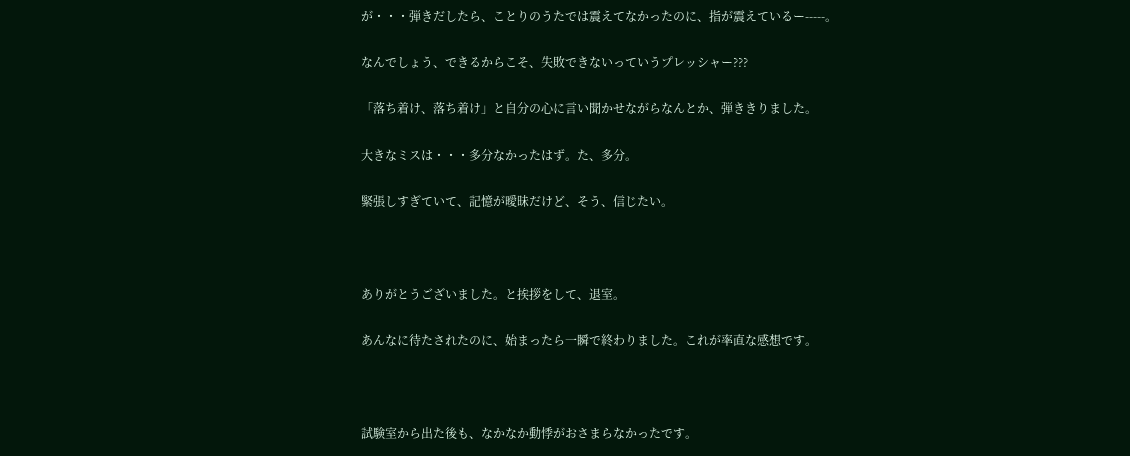が・・・弾きだしたら、ことりのうたでは震えてなかったのに、指が震えているー-----。

なんでしょう、できるからこそ、失敗できないっていうプレッシャー???

「落ち着け、落ち着け」と自分の心に言い聞かせながらなんとか、弾ききりました。

大きなミスは・・・多分なかったはず。た、多分。

緊張しすぎていて、記憶が曖昧だけど、そう、信じたい。



ありがとうございました。と挨拶をして、退室。

あんなに待たされたのに、始まったら一瞬で終わりました。これが率直な感想です。



試験室から出た後も、なかなか動悸がおさまらなかったです。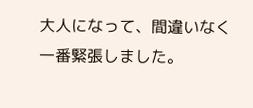大人になって、間違いなく一番緊張しました。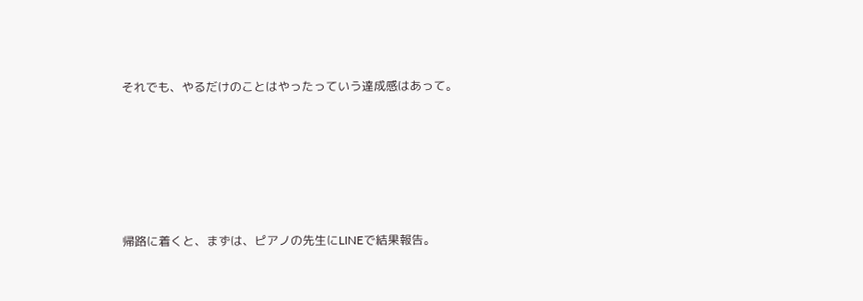それでも、やるだけのことはやったっていう達成感はあって。





帰路に着くと、まずは、ピアノの先生にLINEで結果報告。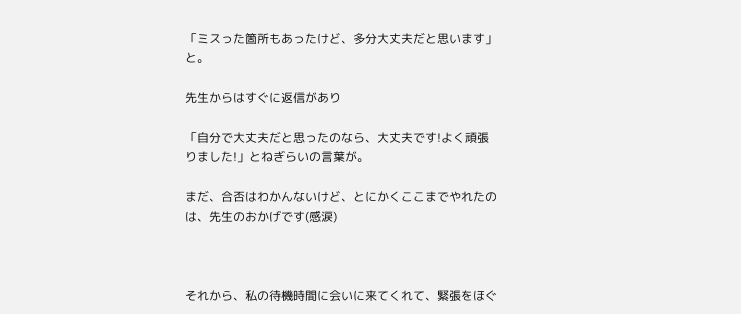「ミスった箇所もあったけど、多分大丈夫だと思います」と。

先生からはすぐに返信があり

「自分で大丈夫だと思ったのなら、大丈夫です!よく頑張りました!」とねぎらいの言葉が。

まだ、合否はわかんないけど、とにかくここまでやれたのは、先生のおかげです(感涙)



それから、私の待機時間に会いに来てくれて、緊張をほぐ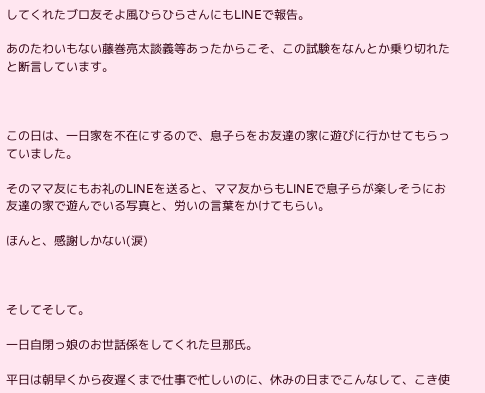してくれたブロ友そよ風ひらひらさんにもLINEで報告。

あのたわいもない藤巻亮太談義等あったからこそ、この試験をなんとか乗り切れたと断言しています。



この日は、一日家を不在にするので、息子らをお友達の家に遊びに行かせてもらっていました。

そのママ友にもお礼のLINEを送ると、ママ友からもLINEで息子らが楽しそうにお友達の家で遊んでいる写真と、労いの言葉をかけてもらい。

ほんと、感謝しかない(涙)



そしてそして。

一日自閉っ娘のお世話係をしてくれた旦那氏。

平日は朝早くから夜遅くまで仕事で忙しいのに、休みの日までこんなして、こき使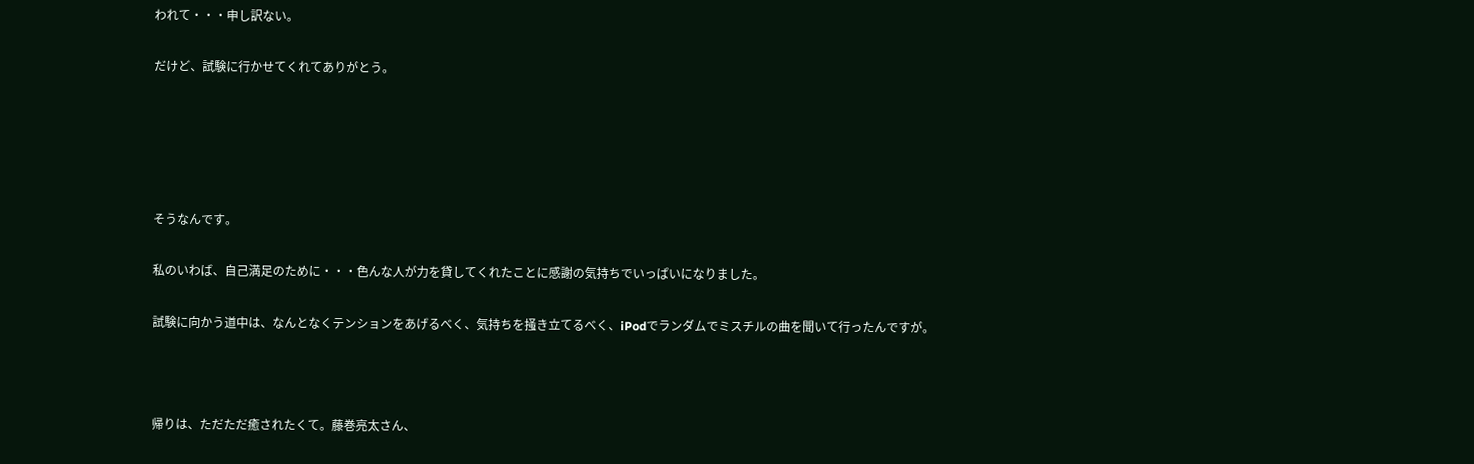われて・・・申し訳ない。

だけど、試験に行かせてくれてありがとう。





そうなんです。

私のいわば、自己満足のために・・・色んな人が力を貸してくれたことに感謝の気持ちでいっぱいになりました。

試験に向かう道中は、なんとなくテンションをあげるべく、気持ちを掻き立てるべく、iPodでランダムでミスチルの曲を聞いて行ったんですが。



帰りは、ただただ癒されたくて。藤巻亮太さん、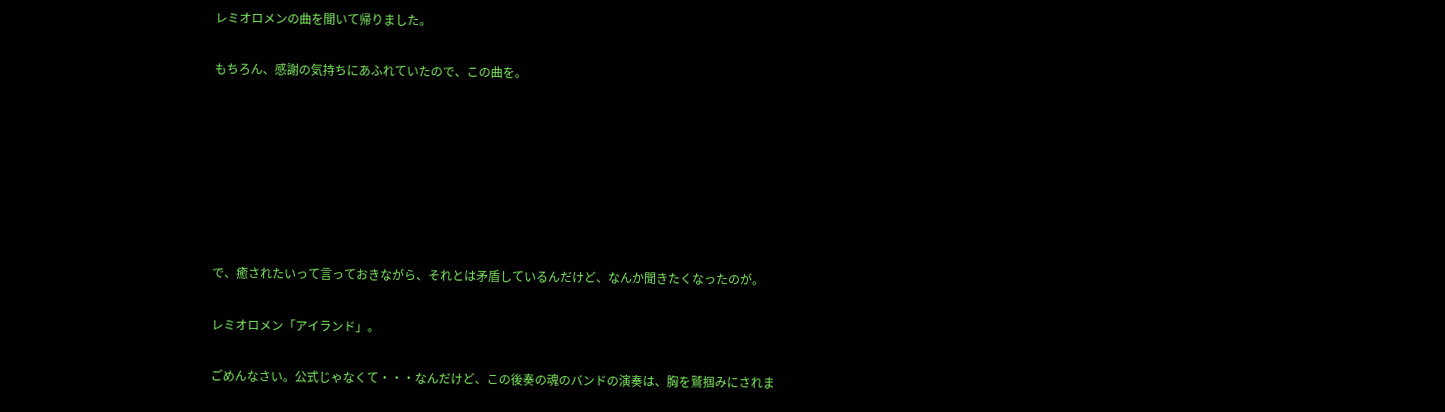レミオロメンの曲を聞いて帰りました。

もちろん、感謝の気持ちにあふれていたので、この曲を。







で、癒されたいって言っておきながら、それとは矛盾しているんだけど、なんか聞きたくなったのが。

レミオロメン「アイランド」。

ごめんなさい。公式じゃなくて・・・なんだけど、この後奏の魂のバンドの演奏は、胸を鷲掴みにされま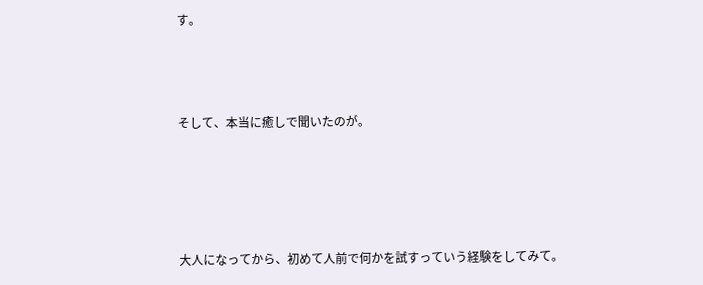す。





そして、本当に癒しで聞いたのが。







大人になってから、初めて人前で何かを試すっていう経験をしてみて。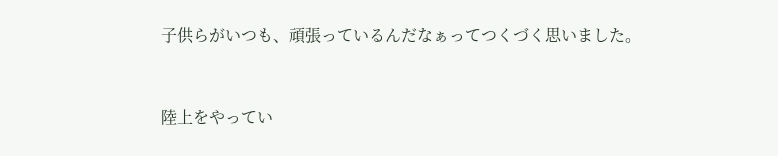子供らがいつも、頑張っているんだなぁってつくづく思いました。



陸上をやってい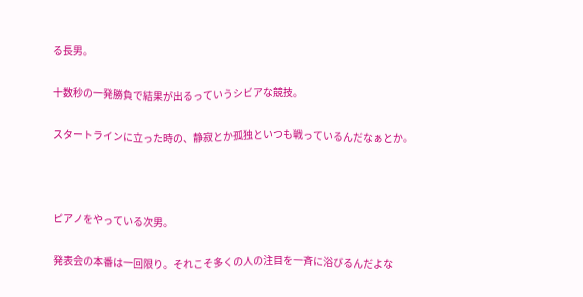る長男。

十数秒の一発勝負で結果が出るっていうシビアな競技。

スタートラインに立った時の、静寂とか孤独といつも戦っているんだなぁとか。



ピアノをやっている次男。

発表会の本番は一回限り。それこそ多くの人の注目を一斉に浴びるんだよな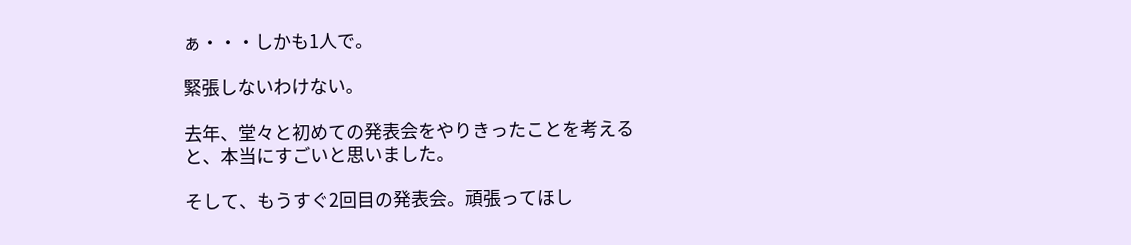ぁ・・・しかも1人で。

緊張しないわけない。

去年、堂々と初めての発表会をやりきったことを考えると、本当にすごいと思いました。

そして、もうすぐ2回目の発表会。頑張ってほし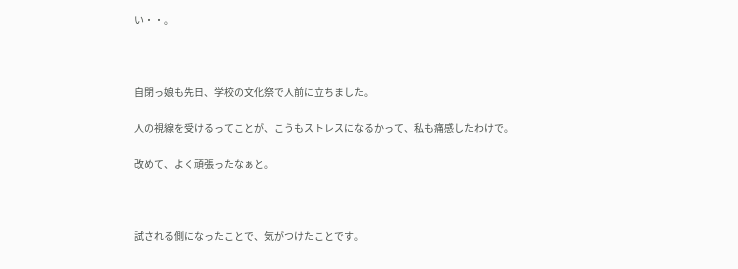い・・。



自閉っ娘も先日、学校の文化祭で人前に立ちました。

人の視線を受けるってことが、こうもストレスになるかって、私も痛感したわけで。

改めて、よく頑張ったなぁと。



試される側になったことで、気がつけたことです。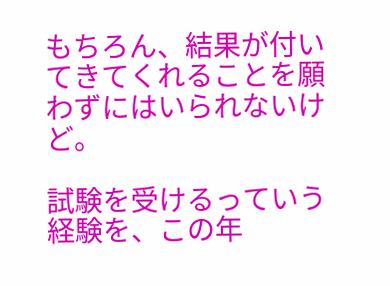もちろん、結果が付いてきてくれることを願わずにはいられないけど。

試験を受けるっていう経験を、この年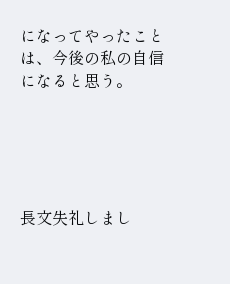になってやったことは、今後の私の自信になると思う。





長文失礼しまし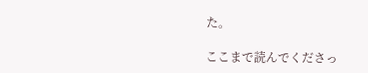た。

ここまで読んでくださっ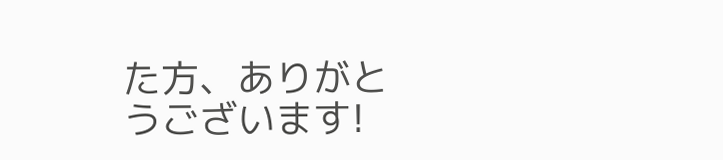た方、ありがとうございます!